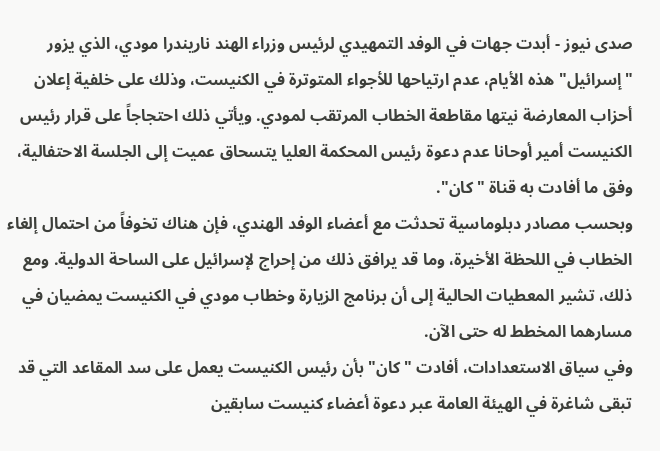صدى نيوز - أبدت جهات في الوفد التمهيدي لرئيس وزراء الهند ناريندرا مودي، الذي يزور "إسرائيل" هذه الأيام، عدم ارتياحها للأجواء المتوترة في الكنيست، وذلك على خلفية إعلان أحزاب المعارضة نيتها مقاطعة الخطاب المرتقب لمودي. ويأتي ذلك احتجاجاً على قرار رئيس الكنيست أمير أوحانا عدم دعوة رئيس المحكمة العليا يتسحاق عميت إلى الجلسة الاحتفالية، وفق ما أفادت به قناة "كان".
وبحسب مصادر دبلوماسية تحدثت مع أعضاء الوفد الهندي، فإن هناك تخوفاً من احتمال إلغاء الخطاب في اللحظة الأخيرة، وما قد يرافق ذلك من إحراج لإسرائيل على الساحة الدولية. ومع ذلك، تشير المعطيات الحالية إلى أن برنامج الزيارة وخطاب مودي في الكنيست يمضيان في مسارهما المخطط له حتى الآن.
وفي سياق الاستعدادات، أفادت "كان" بأن رئيس الكنيست يعمل على سد المقاعد التي قد تبقى شاغرة في الهيئة العامة عبر دعوة أعضاء كنيست سابقين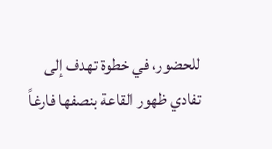للحضور، في خطوة تهدف إلى تفادي ظهور القاعة بنصفها فارغاً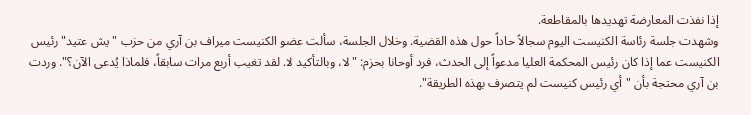إذا نفذت المعارضة تهديدها بالمقاطعة.
وشهدت جلسة رئاسة الكنيست اليوم سجالاً حاداً حول هذه القضية. وخلال الجلسة، سألت عضو الكنيست ميراف بن آري من حزب "يش عتيد" رئيس الكنيست عما إذا كان رئيس المحكمة العليا مدعواً إلى الحدث، فرد أوحانا بحزم: "لا، وبالتأكيد لا. لقد تغيب أربع مرات سابقاً، فلماذا يُدعى الآن؟". وردت بن آري محتجة بأن "أي رئيس كنيست لم يتصرف بهذه الطريقة".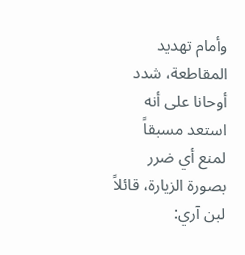وأمام تهديد المقاطعة، شدد أوحانا على أنه استعد مسبقاً لمنع أي ضرر بصورة الزيارة، قائلاً لبن آري: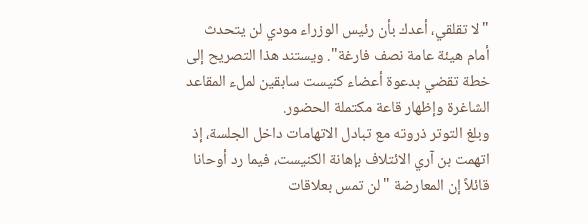"لا تقلقي، أعدك بأن رئيس الوزراء مودي لن يتحدث أمام هيئة عامة نصف فارغة". ويستند هذا التصريح إلى خطة تقضي بدعوة أعضاء كنيست سابقين لملء المقاعد الشاغرة وإظهار قاعة مكتملة الحضور.
وبلغ التوتر ذروته مع تبادل الاتهامات داخل الجلسة، إذ اتهمت بن آري الائتلاف بإهانة الكنيست، فيما رد أوحانا قائلاً إن المعارضة "لن تمس بعلاقات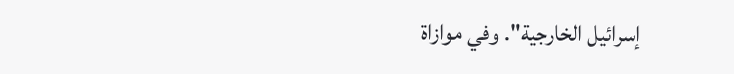إسرائيل الخارجية". وفي موازاة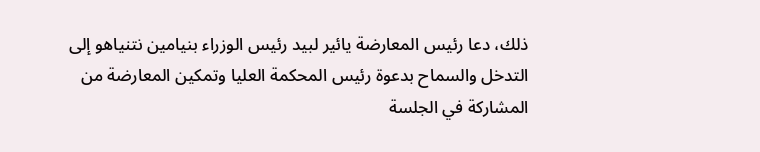ذلك، دعا رئيس المعارضة يائير لبيد رئيس الوزراء بنيامين نتنياهو إلى التدخل والسماح بدعوة رئيس المحكمة العليا وتمكين المعارضة من المشاركة في الجلسة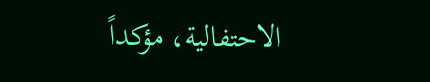الاحتفالية، مؤكداً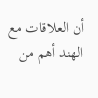أن العلاقات مع الهند أهم من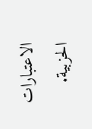الاعتبارات الحزبية.